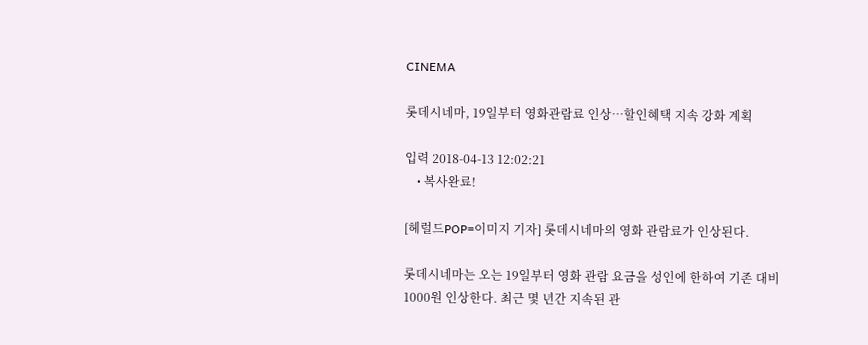CINEMA

롯데시네마, 19일부터 영화관람료 인상…할인혜택 지속 강화 계획

입력 2018-04-13 12:02:21
    • 복사완료!

[헤럴드POP=이미지 기자] 롯데시네마의 영화 관람료가 인상된다.

롯데시네마는 오는 19일부터 영화 관람 요금을 성인에 한하여 기존 대비 1000원 인상한다. 최근 몇 년간 지속된 관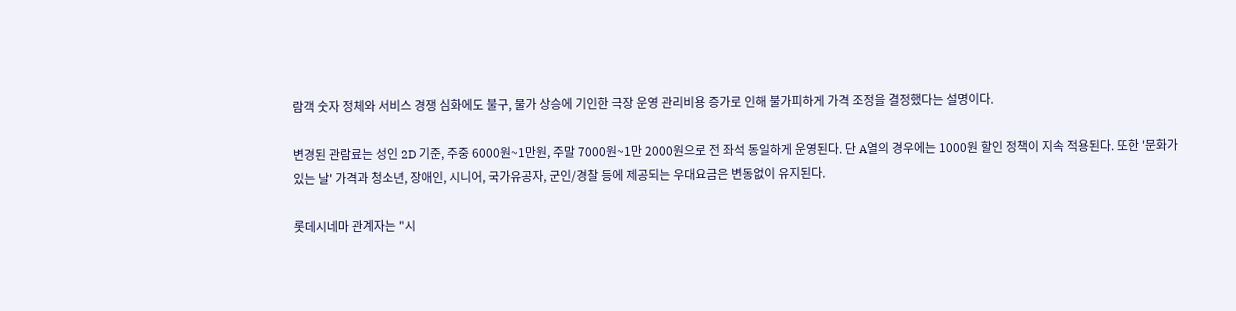람객 숫자 정체와 서비스 경쟁 심화에도 불구, 물가 상승에 기인한 극장 운영 관리비용 증가로 인해 불가피하게 가격 조정을 결정했다는 설명이다.

변경된 관람료는 성인 2D 기준, 주중 6000원~1만원, 주말 7000원~1만 2000원으로 전 좌석 동일하게 운영된다. 단 A열의 경우에는 1000원 할인 정책이 지속 적용된다. 또한 '문화가 있는 날' 가격과 청소년, 장애인, 시니어, 국가유공자, 군인/경찰 등에 제공되는 우대요금은 변동없이 유지된다.

롯데시네마 관계자는 "시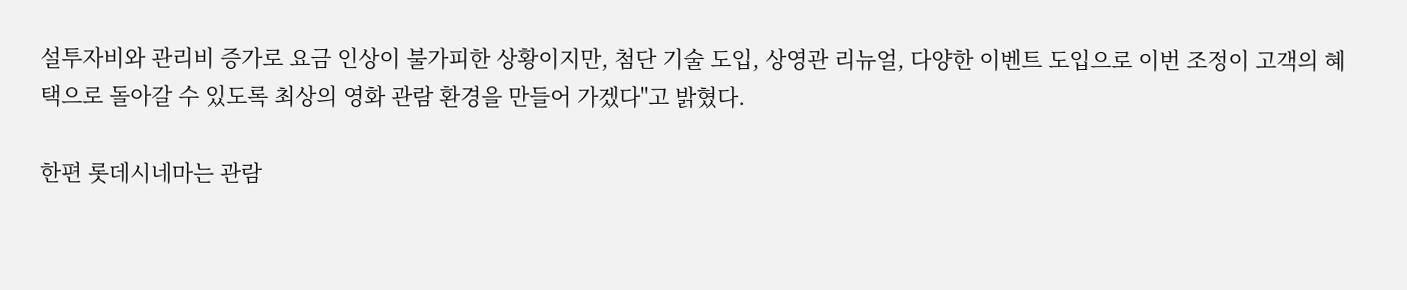설투자비와 관리비 증가로 요금 인상이 불가피한 상황이지만, 첨단 기술 도입, 상영관 리뉴얼, 다양한 이벤트 도입으로 이번 조정이 고객의 혜택으로 돌아갈 수 있도록 최상의 영화 관람 환경을 만들어 가겠다"고 밝혔다.

한편 롯데시네마는 관람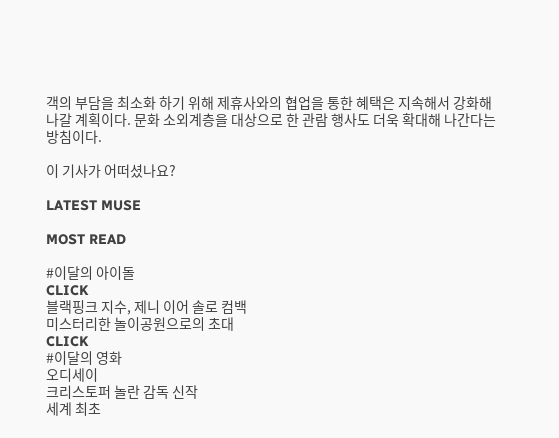객의 부담을 최소화 하기 위해 제휴사와의 협업을 통한 혜택은 지속해서 강화해 나갈 계획이다. 문화 소외계층을 대상으로 한 관람 행사도 더욱 확대해 나간다는 방침이다.

이 기사가 어떠셨나요?

LATEST MUSE

MOST READ

#이달의 아이돌
CLICK
블랙핑크 지수, 제니 이어 솔로 컴백
미스터리한 놀이공원으로의 초대
CLICK
#이달의 영화
오디세이
크리스토퍼 놀란 감독 신작
세계 최초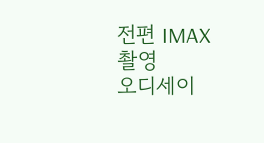전편 IMAX 촬영
오디세이